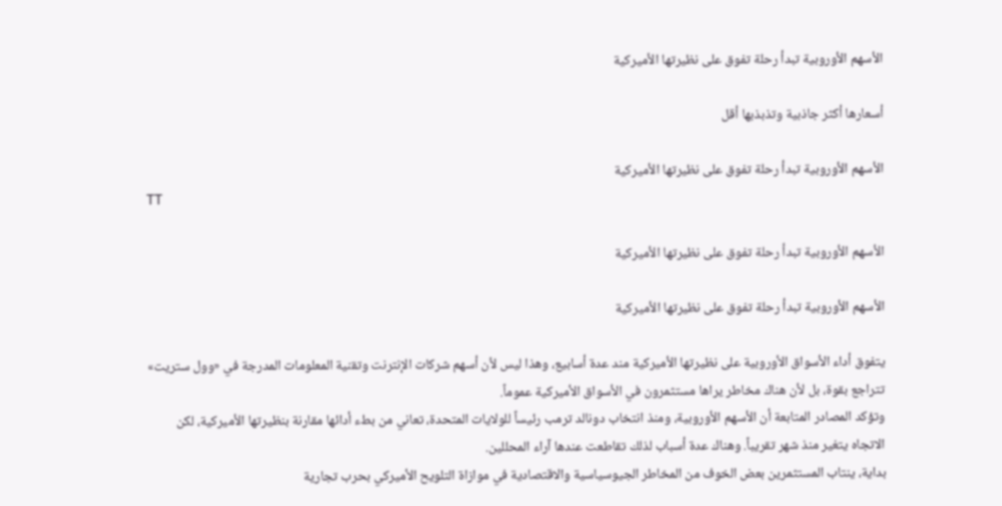الأسهم الأوروبية تبدأ رحلة تفوق على نظيرتها الأميركية

أسعارها أكثر جاذبية وتذبذبها أقل

الأسهم الأوروبية تبدأ رحلة تفوق على نظيرتها الأميركية
TT

الأسهم الأوروبية تبدأ رحلة تفوق على نظيرتها الأميركية

الأسهم الأوروبية تبدأ رحلة تفوق على نظيرتها الأميركية

يتفوق أداء الأسواق الأوروبية على نظيرتها الأميركية مند عدة أسابيع، وهذا ليس لأن أسهم شركات الإنترنت وتقنية المعلومات المدرجة في «وول ستريت» تتراجع بقوة، بل لأن هناك مخاطر يراها مستثمرون في الأسواق الأميركية عموماً.
وتؤكد المصادر المتابعة أن الأسهم الأوروبية، ومنذ انتخاب دونالد ترمب رئيساً للولايات المتحدة، تعاني من بطء أدائها مقارنة بنظيرتها الأميركية، لكن الاتجاه يتغير منذ شهر تقريباً. وهناك عدة أسباب لذلك تقاطعت عندها آراء المحللين.
بداية، ينتاب المستثمرين بعض الخوف من المخاطر الجيوسياسية والاقتصادية في موازاة التلويح الأميركي بحرب تجارية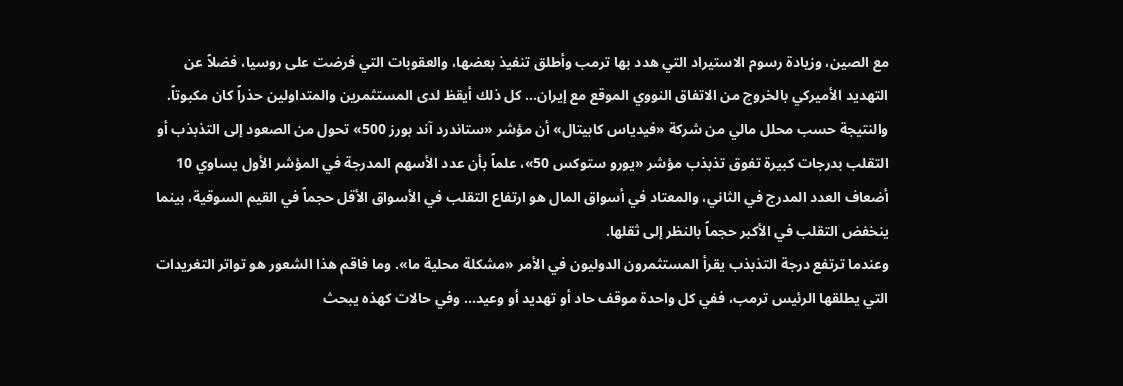مع الصين، وزيادة رسوم الاستيراد التي هدد بها ترمب وأطلق تنفيذ بعضها، والعقوبات التي فرضت على روسيا، فضلاً عن التهديد الأميركي بالخروج من الاتفاق النووي الموقع مع إيران... كل ذلك أيقظ لدى المستثمرين والمتداولين حذراً كان مكبوتاً. والنتيجة حسب محلل مالي من شركة «فيدياس كابيتال» أن مؤشر «ستاندرد آند بورز 500» تحول من الصعود إلى التذبذب أو التقلب بدرجات كبيرة تفوق تذبذب مؤشر «يورو ستوكس 50»، علماً بأن عدد الأسهم المدرجة في المؤشر الأول يساوي 10 أضعاف العدد المدرج في الثاني، والمعتاد في أسواق المال هو ارتفاع التقلب في الأسواق الأقل حجماً في القيم السوقية، بينما ينخفض التقلب في الأكبر حجماً بالنظر إلى ثقلها.
وعندما ترتفع درجة التذبذب يقرأ المستثمرون الدوليون في الأمر «مشكلة محلية ما». وما فاقم هذا الشعور هو تواتر التغريدات التي يطلقها الرئيس ترمب، ففي كل واحدة موقف حاد أو تهديد أو وعيد... وفي حالات كهذه يبحث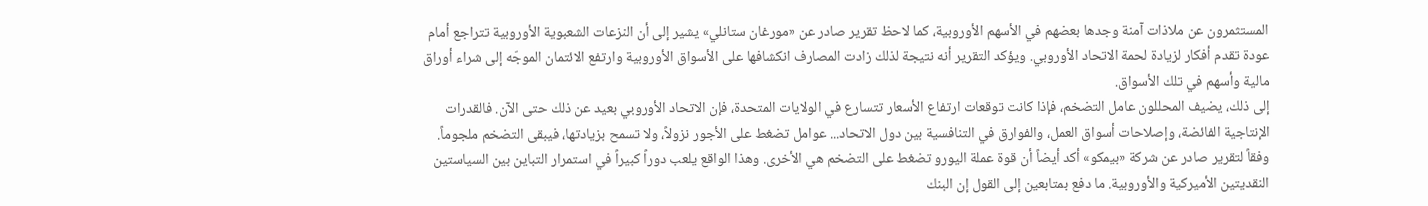المستثمرون عن ملاذات آمنة وجدها بعضهم في الأسهم الأوروبية، كما لاحظ تقرير صادر عن «مورغان ستانلي» يشير إلى أن النزعات الشعبوية الأوروبية تتراجع أمام عودة تقدم أفكار لزيادة لحمة الاتحاد الأوروبي. ويؤكد التقرير أنه نتيجة لذلك زادت المصارف انكشافها على الأسواق الأوروبية وارتفع الائتمان الموجّه إلى شراء أوراق مالية وأسهم في تلك الأسواق.
إلى ذلك، يضيف المحللون عامل التضخم، فإذا كانت توقعات ارتفاع الأسعار تتسارع في الولايات المتحدة، فإن الاتحاد الأوروبي بعيد عن ذلك حتى الآن. فالقدرات الإنتاجية الفائضة، وإصلاحات أسواق العمل، والفوارق في التنافسية بين دول الاتحاد... عوامل تضغط على الأجور نزولاً، ولا تسمح بزيادتها، فيبقى التضخم ملجوماً. وفقاً لتقرير صادر عن شركة «بيمكو» أكد أيضاً أن قوة عملة اليورو تضغط على التضخم هي الأخرى. وهذا الواقع يلعب دوراً كبيراً في استمرار التباين بين السياستين النقديتين الأميركية والأوروبية. ما دفع بمتابعين إلى القول إن البنك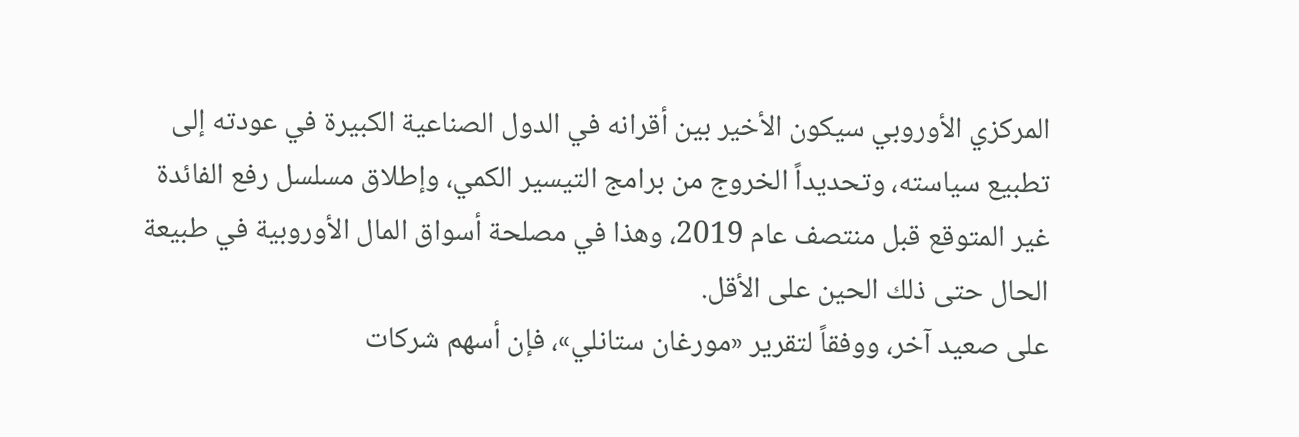المركزي الأوروبي سيكون الأخير بين أقرانه في الدول الصناعية الكبيرة في عودته إلى تطبيع سياسته، وتحديداً الخروج من برامج التيسير الكمي، وإطلاق مسلسل رفع الفائدة غير المتوقع قبل منتصف عام 2019، وهذا في مصلحة أسواق المال الأوروبية في طبيعة الحال حتى ذلك الحين على الأقل.
على صعيد آخر، ووفقاً لتقرير «مورغان ستانلي»، فإن أسهم شركات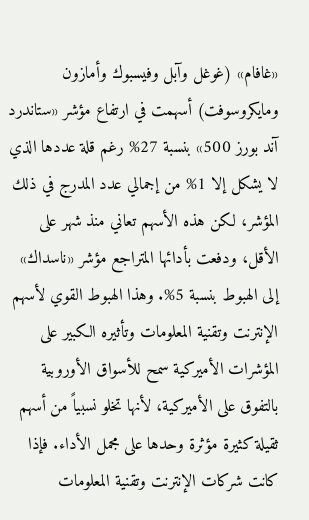«غافام» (غوغل وآبل وفيسبوك وأمازون ومايكروسوفت) أسهمت في ارتفاع مؤشر «ستاندرد آند بورز 500» بنسبة 27% رغم قلة عددها الذي لا يشكل إلا 1% من إجمالي عدد المدرج في ذلك المؤشر، لكن هذه الأسهم تعاني منذ شهر على الأقل، ودفعت بأدائها المتراجع مؤشر «ناسداك» إلى الهبوط بنسبة 5%. وهذا الهبوط القوي لأسهم الإنترنت وتقنية المعلومات وتأثيره الكبير على المؤشرات الأميركية سمح للأسواق الأوروبية بالتفوق على الأميركية، لأنها تخلو نسبياً من أسهم ثقيلة كثيرة مؤثرة وحدها على مجمل الأداء. فإذا كانت شركات الإنترنت وتقنية المعلومات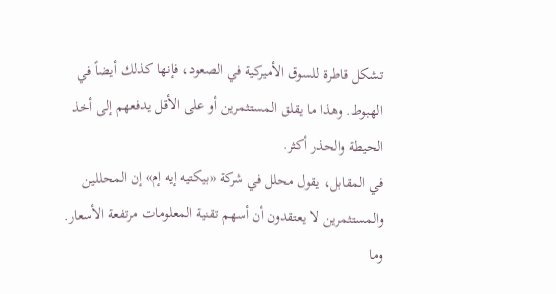تشكل قاطرة للسوق الأميركية في الصعود، فإنها كذلك أيضاً في الهبوط. وهذا ما يقلق المستثمرين أو على الأقل يدفعهم إلى أخذ الحيطة والحذر أكثر.
في المقابل، يقول محلل في شركة «بيكتيه إيه إم» إن المحللين والمستثمرين لا يعتقدون أن أسهم تقنية المعلومات مرتفعة الأسعار. وما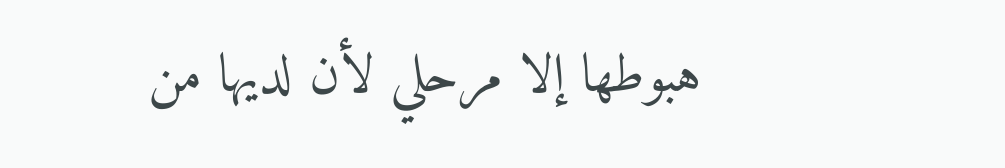هبوطها إلا مرحلي لأن لديها من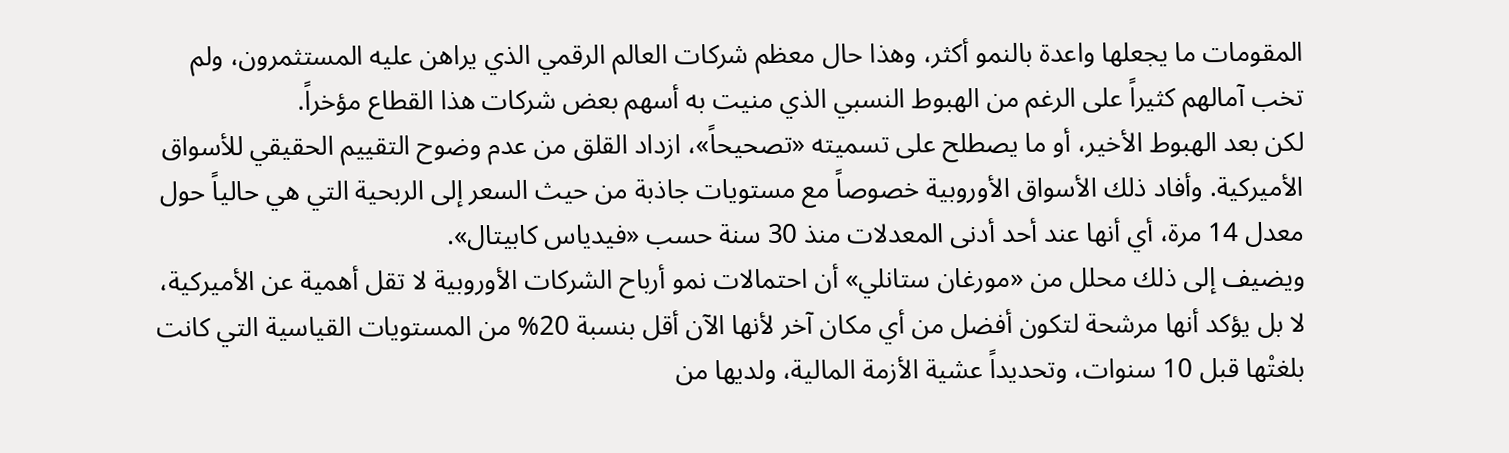المقومات ما يجعلها واعدة بالنمو أكثر، وهذا حال معظم شركات العالم الرقمي الذي يراهن عليه المستثمرون، ولم تخب آمالهم كثيراً على الرغم من الهبوط النسبي الذي منيت به أسهم بعض شركات هذا القطاع مؤخراً.
لكن بعد الهبوط الأخير، أو ما يصطلح على تسميته «تصحيحاً»، ازداد القلق من عدم وضوح التقييم الحقيقي للأسواق الأميركية. وأفاد ذلك الأسواق الأوروبية خصوصاً مع مستويات جاذبة من حيث السعر إلى الربحية التي هي حالياً حول معدل 14 مرة، أي أنها عند أحد أدنى المعدلات منذ 30 سنة حسب «فيدياس كابيتال».
ويضيف إلى ذلك محلل من «مورغان ستانلي» أن احتمالات نمو أرباح الشركات الأوروبية لا تقل أهمية عن الأميركية، لا بل يؤكد أنها مرشحة لتكون أفضل من أي مكان آخر لأنها الآن أقل بنسبة 20% من المستويات القياسية التي كانت بلغتْها قبل 10 سنوات، وتحديداً عشية الأزمة المالية، ولديها من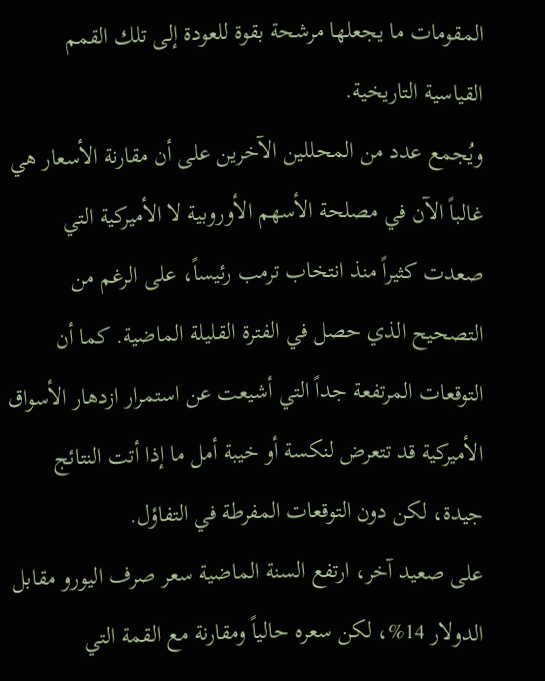المقومات ما يجعلها مرشحة بقوة للعودة إلى تلك القمم القياسية التاريخية.
ويُجمع عدد من المحللين الآخرين على أن مقارنة الأسعار هي غالباً الآن في مصلحة الأسهم الأوروبية لا الأميركية التي صعدت كثيراً منذ انتخاب ترمب رئيساً، على الرغم من التصحيح الذي حصل في الفترة القليلة الماضية. كما أن التوقعات المرتفعة جداً التي أشيعت عن استمرار ازدهار الأسواق الأميركية قد تتعرض لنكسة أو خيبة أمل ما إذا أتت النتائج جيدة، لكن دون التوقعات المفرطة في التفاؤل.
على صعيد آخر، ارتفع السنة الماضية سعر صرف اليورو مقابل الدولار 14%، لكن سعره حالياً ومقارنة مع القمة التي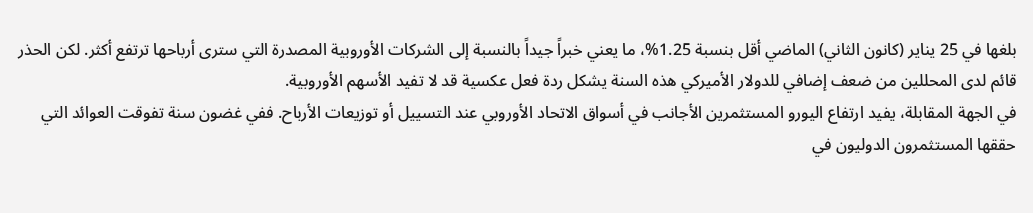بلغها في 25 يناير (كانون الثاني) الماضي أقل بنسبة 1.25%، ما يعني خبراً جيداً بالنسبة إلى الشركات الأوروبية المصدرة التي سترى أرباحها ترتفع أكثر. لكن الحذر قائم لدى المحللين من ضعف إضافي للدولار الأميركي هذه السنة يشكل ردة فعل عكسية قد لا تفيد الأسهم الأوروبية.
في الجهة المقابلة، يفيد ارتفاع اليورو المستثمرين الأجانب في أسواق الاتحاد الأوروبي عند التسييل أو توزيعات الأرباح. ففي غضون سنة تفوقت العوائد التي حققها المستثمرون الدوليون في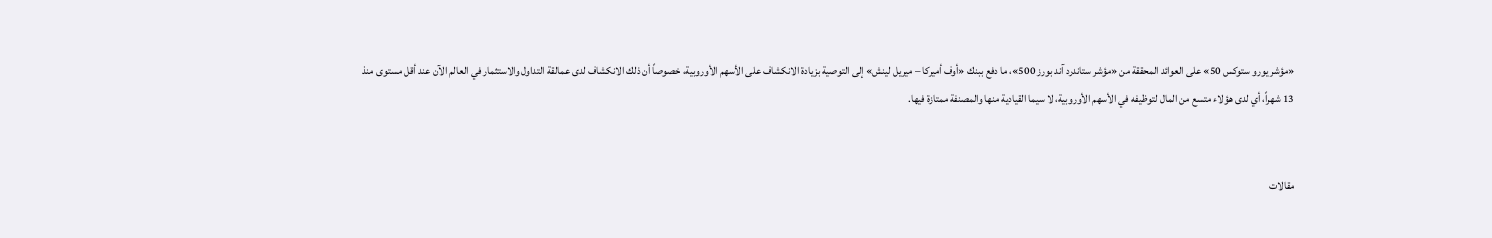«مؤشر يورو ستوكس 50» على العوائد المحققة من «مؤشر ستاندرد آند بورز 500»، ما دفع ببنك «أوف أميركا – ميريل لينش» إلى التوصية بزيادة الانكشاف على الأسهم الأوروبية، خصوصاً أن ذلك الانكشاف لدى عمالقة التداول والاستثمار في العالم الآن عند أقل مستوى منذ 13 شهراً، أي لدى هؤلاء متسع من المال لتوظيفه في الأسهم الأوروبية، لا سيما القيادية منها والمصنفة ممتازة فيها.


مقالات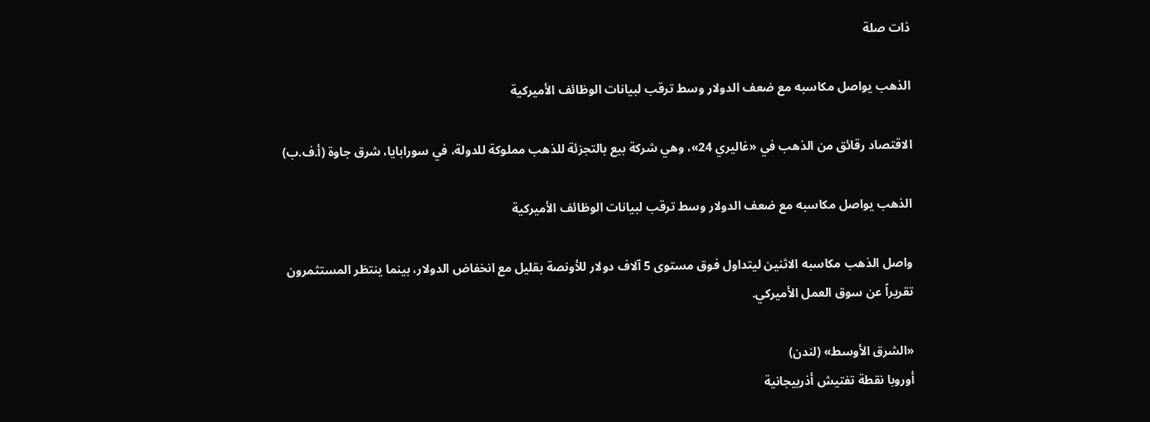ذات صلة

الذهب يواصل مكاسبه مع ضعف الدولار وسط ترقب لبيانات الوظائف الأميركية

الاقتصاد رقائق من الذهب في «غاليري 24»، وهي شركة بيع بالتجزئة للذهب مملوكة للدولة، في سورابايا، شرق جاوة (أ.ف.ب)

الذهب يواصل مكاسبه مع ضعف الدولار وسط ترقب لبيانات الوظائف الأميركية

واصل الذهب مكاسبه الاثنين ليتداول فوق مستوى 5 آلاف دولار للأونصة بقليل مع انخفاض الدولار، بينما ينتظر المستثمرون تقريراً عن سوق العمل الأميركي.

«الشرق الأوسط» (لندن)
أوروبا نقطة تفتيش أذربيجانية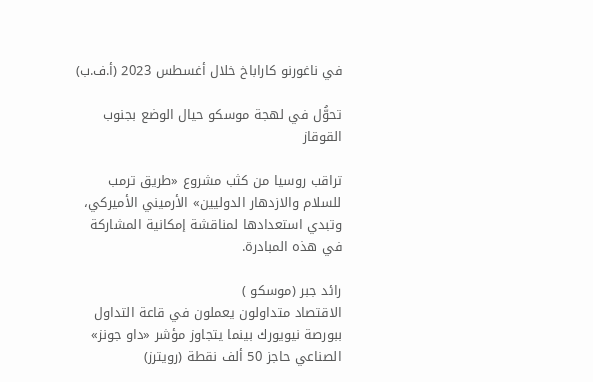في ناغورنو كاراباخ خلال أغسطس 2023 (أ.ف.ب)

تحوُّل في لهجة موسكو حيال الوضع بجنوب القوقاز

تراقب روسيا من كثب مشروع «طريق ترمب للسلام والازدهار الدوليين» الأرميني الأميركي، وتبدي استعدادها لمناقشة إمكانية المشاركة في هذه المبادرة.

رائد جبر (موسكو )
الاقتصاد متداولون يعملون في قاعة التداول ببورصة نيويورك بينما يتجاوز مؤشر «داو جونز» الصناعي حاجز 50 ألف نقطة (رويترز)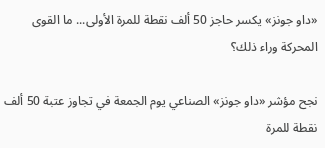«داو جونز» يكسر حاجز 50 ألف نقطة للمرة الأولى... ما القوى المحركة وراء ذلك؟

نجح مؤشر «داو جونز» الصناعي يوم الجمعة في تجاوز عتبة 50 ألف نقطة للمرة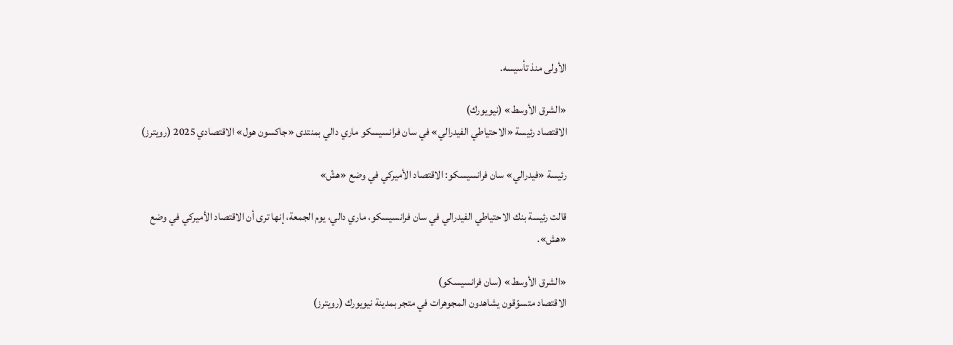الأولى منذ تأسيسه.

«الشرق الأوسط» (نيويورك)
الاقتصاد رئيسة «الاحتياطي الفيدرالي» في سان فرانسيسكو ماري دالي بمنتدى «جاكسون هول» الاقتصادي 2025 (رويترز)

رئيسة «فيدرالي» سان فرانسيسكو: الاقتصاد الأميركي في وضع «هشّ»

قالت رئيسة بنك الاحتياطي الفيدرالي في سان فرانسيسكو، ماري دالي، يوم الجمعة، إنها ترى أن الاقتصاد الأميركي في وضع «هش».

«الشرق الأوسط» (سان فرانسيسكو)
الاقتصاد متسوّقون يشاهدون المجوهرات في متجر بمدينة نيويورك (رويترز)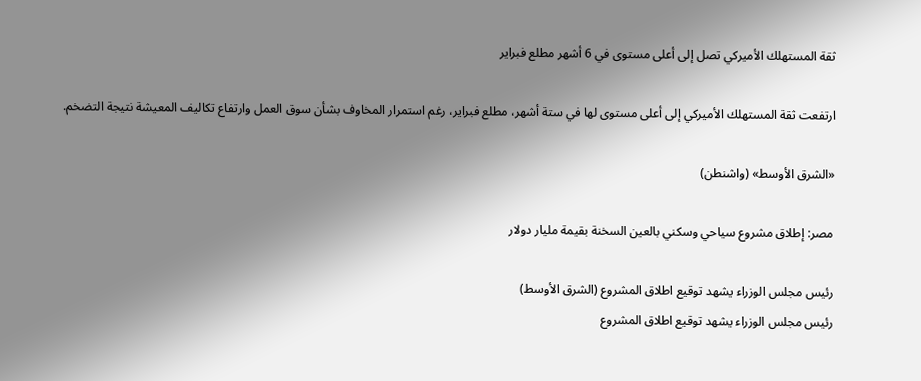ثقة المستهلك الأميركي تصل إلى أعلى مستوى في 6 أشهر مطلع فبراير

ارتفعت ثقة المستهلك الأميركي إلى أعلى مستوى لها في ستة أشهر، مطلع فبراير، رغم استمرار المخاوف بشأن سوق العمل وارتفاع تكاليف المعيشة نتيجة التضخم.

«الشرق الأوسط» (واشنطن)

مصر: إطلاق مشروع سياحي وسكني بالعين السخنة بقيمة مليار دولار

رئيس مجلس الوزراء يشهد توقيع اطلاق المشروع (الشرق الأوسط)
رئيس مجلس الوزراء يشهد توقيع اطلاق المشروع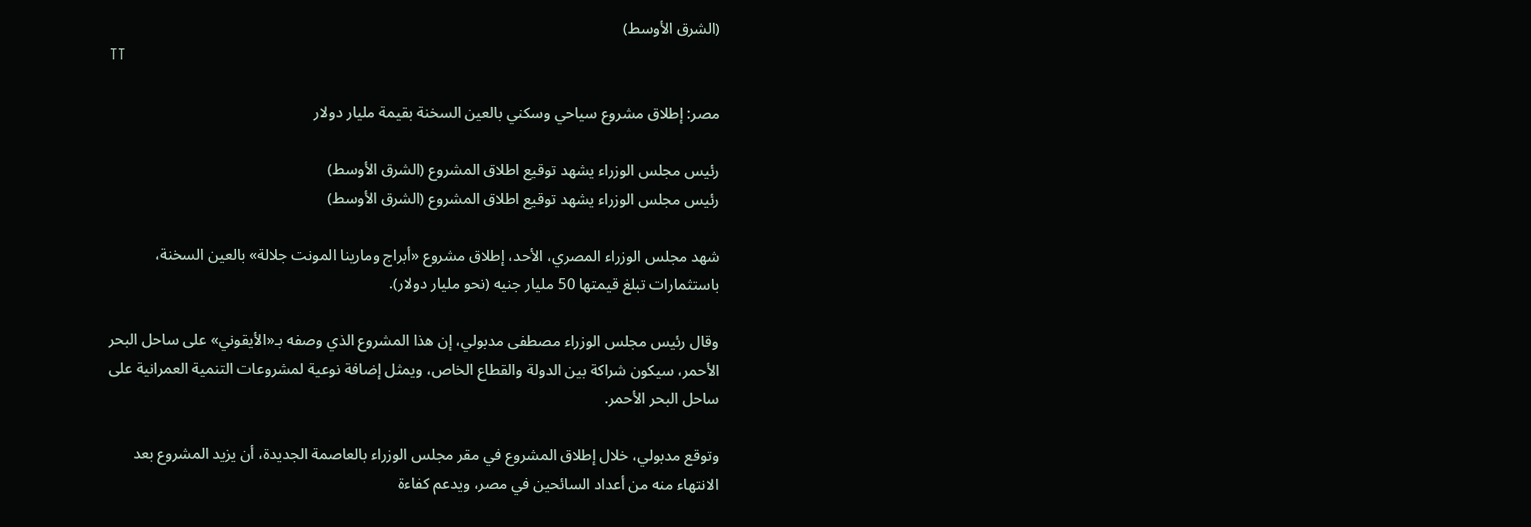(الشرق الأوسط)
TT

مصر: إطلاق مشروع سياحي وسكني بالعين السخنة بقيمة مليار دولار

رئيس مجلس الوزراء يشهد توقيع اطلاق المشروع (الشرق الأوسط)
رئيس مجلس الوزراء يشهد توقيع اطلاق المشروع (الشرق الأوسط)

شهد مجلس الوزراء المصري، الأحد، إطلاق مشروع «أبراج ومارينا المونت جلالة» بالعين السخنة، باستثمارات تبلغ قيمتها 50 مليار جنيه (نحو مليار دولار).

وقال رئيس مجلس الوزراء مصطفى مدبولي، إن هذا المشروع الذي وصفه بـ«الأيقوني» على ساحل البحر الأحمر، سيكون شراكة بين الدولة والقطاع الخاص، ويمثل إضافة نوعية لمشروعات التنمية العمرانية على ساحل البحر الأحمر.

وتوقع مدبولي، خلال إطلاق المشروع في مقر مجلس الوزراء بالعاصمة الجديدة، أن يزيد المشروع بعد الانتهاء منه من أعداد السائحين في مصر، ويدعم كفاءة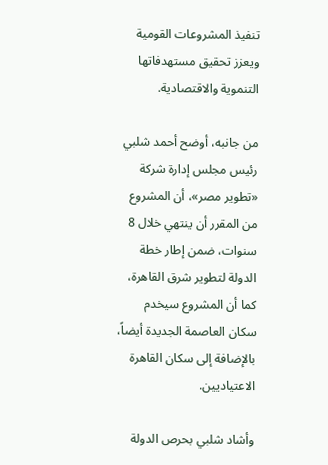تنفيذ المشروعات القومية ويعزز تحقيق مستهدفاتها التنموية والاقتصادية.

من جانبه، أوضح أحمد شلبي رئيس مجلس إدارة شركة «تطوير مصر»، أن المشروع من المقرر أن ينتهي خلال 8 سنوات، ضمن إطار خطة الدولة لتطوير شرق القاهرة، كما أن المشروع سيخدم سكان العاصمة الجديدة أيضاً، بالإضافة إلى سكان القاهرة الاعتياديين.

وأشاد شلبي بحرص الدولة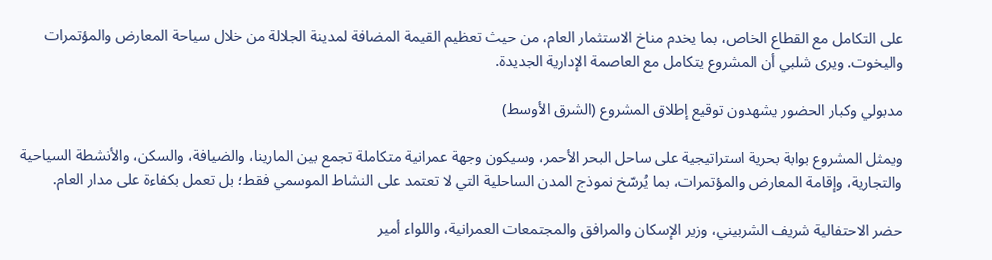على التكامل مع القطاع الخاص، بما يخدم مناخ الاستثمار العام، من حيث تعظيم القيمة المضافة لمدينة الجلالة من خلال سياحة المعارض والمؤتمرات واليخوت. ويرى شلبي أن المشروع يتكامل مع العاصمة الإدارية الجديدة.

مدبولي وكبار الحضور يشهدون توقيع إطلاق المشروع (الشرق الأوسط)

ويمثل المشروع بوابة بحرية استراتيجية على ساحل البحر الأحمر، وسيكون وجهة عمرانية متكاملة تجمع بين المارينا، والضيافة، والسكن، والأنشطة السياحية والتجارية، وإقامة المعارض والمؤتمرات، بما يُرسّخ نموذج المدن الساحلية التي لا تعتمد على النشاط الموسمي فقط؛ بل تعمل بكفاءة على مدار العام.

حضر الاحتفالية شريف الشربيني، وزير الإسكان والمرافق والمجتمعات العمرانية، واللواء أمير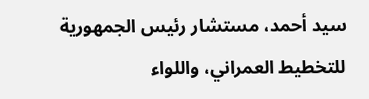سيد أحمد، مستشار رئيس الجمهورية للتخطيط العمراني، واللواء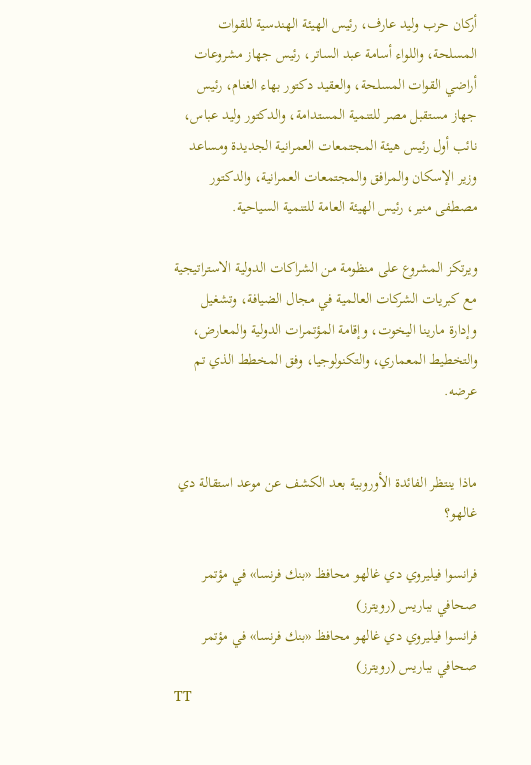أركان حرب وليد عارف، رئيس الهيئة الهندسية للقوات المسلحة، واللواء أسامة عبد الساتر، رئيس جهاز مشروعات أراضي القوات المسلحة، والعقيد دكتور بهاء الغنام، رئيس جهاز مستقبل مصر للتنمية المستدامة، والدكتور وليد عباس، نائب أول رئيس هيئة المجتمعات العمرانية الجديدة ومساعد وزير الإسكان والمرافق والمجتمعات العمرانية، والدكتور مصطفى منير، رئيس الهيئة العامة للتنمية السياحية.

ويرتكز المشروع على منظومة من الشراكات الدولية الاستراتيجية مع كبريات الشركات العالمية في مجال الضيافة، وتشغيل وإدارة مارينا اليخوت، وإقامة المؤتمرات الدولية والمعارض، والتخطيط المعماري، والتكنولوجيا، وفق المخطط الذي تم عرضه.


ماذا ينتظر الفائدة الأوروبية بعد الكشف عن موعد استقالة دي غالهو؟

فرانسوا فيليروي دي غالهو محافظ «بنك فرنسا» في مؤتمر صحافي بباريس (رويترز)
فرانسوا فيليروي دي غالهو محافظ «بنك فرنسا» في مؤتمر صحافي بباريس (رويترز)
TT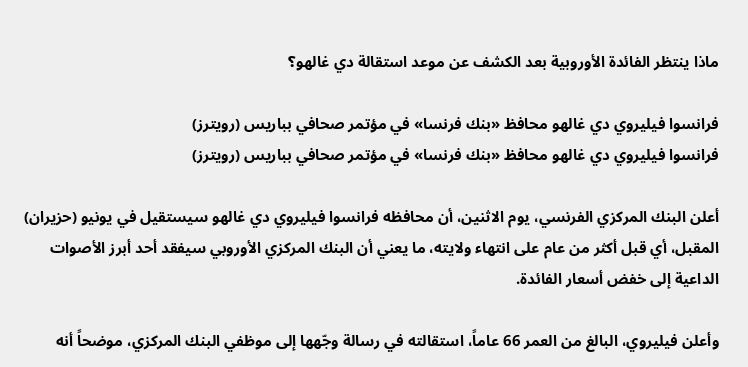ماذا ينتظر الفائدة الأوروبية بعد الكشف عن موعد استقالة دي غالهو؟

فرانسوا فيليروي دي غالهو محافظ «بنك فرنسا» في مؤتمر صحافي بباريس (رويترز)
فرانسوا فيليروي دي غالهو محافظ «بنك فرنسا» في مؤتمر صحافي بباريس (رويترز)

أعلن البنك المركزي الفرنسي، يوم الاثنين، أن محافظه فرانسوا فيليروي دي غالهو سيستقيل في يونيو (حزيران) المقبل، أي قبل أكثر من عام على انتهاء ولايته، ما يعني أن البنك المركزي الأوروبي سيفقد أحد أبرز الأصوات الداعية إلى خفض أسعار الفائدة.

وأعلن فيليروي، البالغ من العمر 66 عاماً، استقالته في رسالة وجّهها إلى موظفي البنك المركزي، موضحاً أنه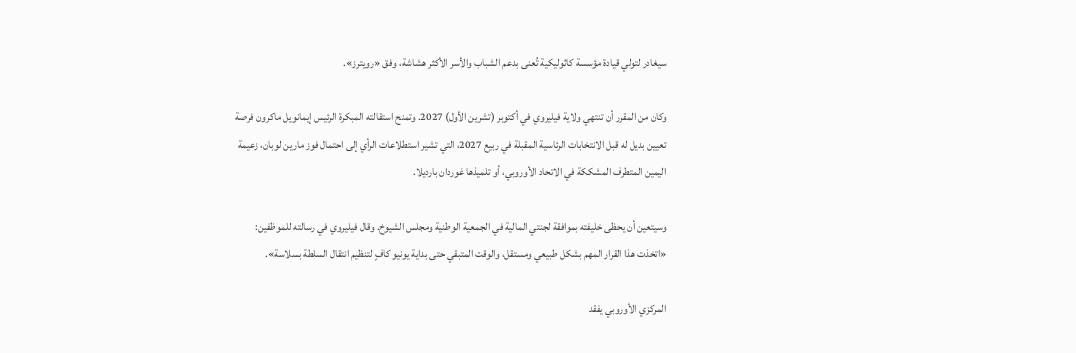سيغادر لتولي قيادة مؤسسة كاثوليكية تُعنى بدعم الشباب والأسر الأكثر هشاشة، وفق «رويترز».

وكان من المقرر أن تنتهي ولاية فيليروي في أكتوبر (تشرين الأول) 2027. وتمنح استقالته المبكرة الرئيس إيمانويل ماكرون فرصة تعيين بديل له قبل الانتخابات الرئاسية المقبلة في ربيع 2027، التي تشير استطلاعات الرأي إلى احتمال فوز مارين لوبان، زعيمة اليمين المتطرف المشككة في الاتحاد الأوروبي، أو تلميذها غوردان بارديلا.

وسيتعين أن يحظى خليفته بموافقة لجنتي المالية في الجمعية الوطنية ومجلس الشيوخ. وقال فيليروي في رسالته للموظفين: «اتخذت هذا القرار المهم بشكل طبيعي ومستقل، والوقت المتبقي حتى بداية يونيو كافٍ لتنظيم انتقال السلطة بسلاسة».

المركزي الأوروبي يفقد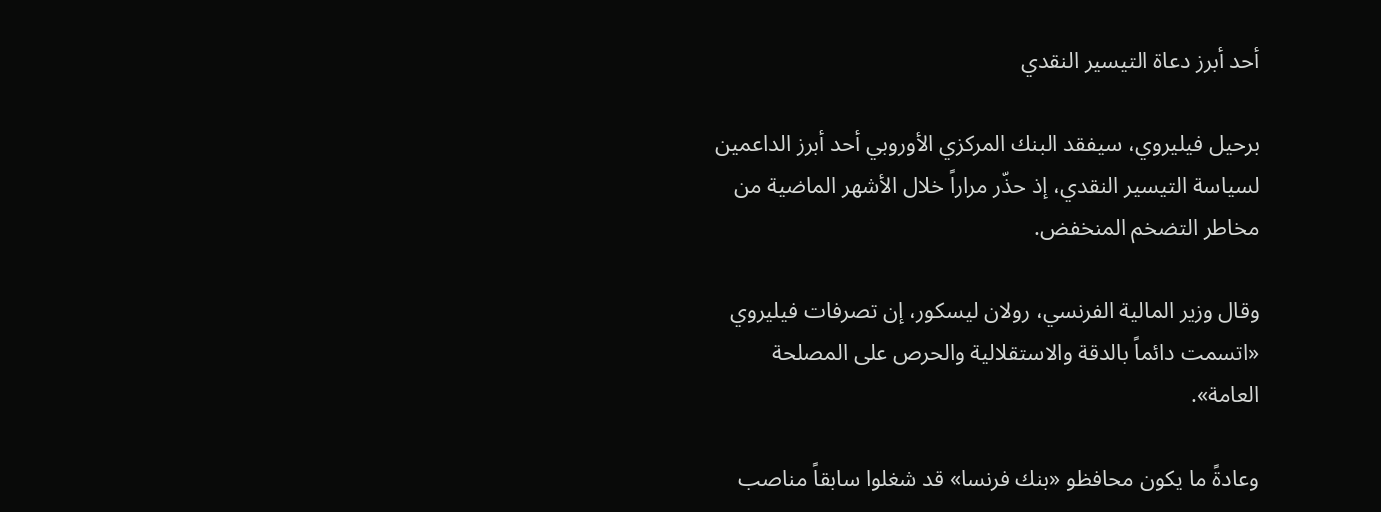أحد أبرز دعاة التيسير النقدي

برحيل فيليروي، سيفقد البنك المركزي الأوروبي أحد أبرز الداعمين لسياسة التيسير النقدي، إذ حذّر مراراً خلال الأشهر الماضية من مخاطر التضخم المنخفض.

وقال وزير المالية الفرنسي، رولان ليسكور، إن تصرفات فيليروي «اتسمت دائماً بالدقة والاستقلالية والحرص على المصلحة العامة».

وعادةً ما يكون محافظو «بنك فرنسا» قد شغلوا سابقاً مناصب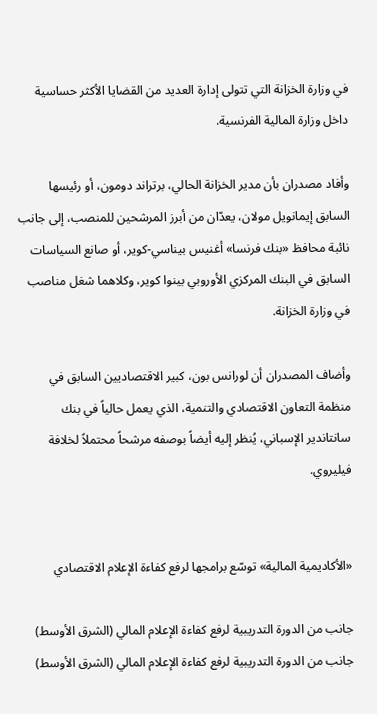في وزارة الخزانة التي تتولى إدارة العديد من القضايا الأكثر حساسية داخل وزارة المالية الفرنسية.

وأفاد مصدران بأن مدير الخزانة الحالي، برتراند دومون، أو رئيسها السابق إيمانويل مولان، يعدّان من أبرز المرشحين للمنصب، إلى جانب نائبة محافظ «بنك فرنسا» أغنيس بيناسي-كوير، أو صانع السياسات السابق في البنك المركزي الأوروبي بينوا كوير، وكلاهما شغل مناصب في وزارة الخزانة.

وأضاف المصدران أن لورانس بون، كبير الاقتصاديين السابق في منظمة التعاون الاقتصادي والتنمية، الذي يعمل حالياً في بنك سانتاندير الإسباني، يُنظر إليه أيضاً بوصفه مرشحاً محتملاً لخلافة فيليروي.


«الأكاديمية المالية» توسّع برامجها لرفع كفاءة الإعلام الاقتصادي

جانب من الدورة التدريبية لرفع كفاءة الإعلام المالي (الشرق الأوسط)
جانب من الدورة التدريبية لرفع كفاءة الإعلام المالي (الشرق الأوسط)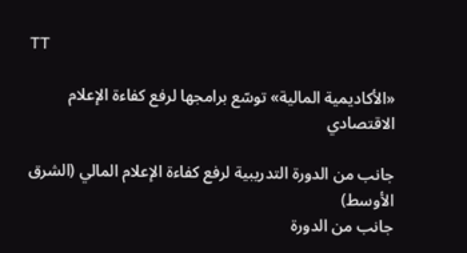TT

«الأكاديمية المالية» توسّع برامجها لرفع كفاءة الإعلام الاقتصادي

جانب من الدورة التدريبية لرفع كفاءة الإعلام المالي (الشرق الأوسط)
جانب من الدورة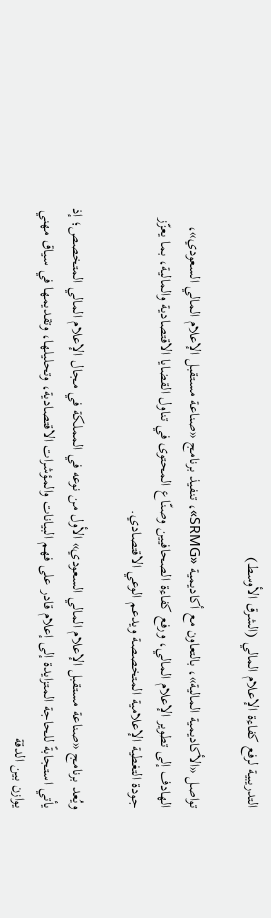التدريبية لرفع كفاءة الإعلام المالي (الشرق الأوسط)

تواصل «الأكاديمية المالية»، بالتعاون مع أكاديمية «SRMG»، تنفيذ برنامج «صناعة مستقبل الإعلام المالي السعودي»، الهادف إلى تطوير الإعلام المالي، ورفع كفاءة الصحافيين وصنّاع المحتوى في تناول القضايا الاقتصادية والمالية، بما يعزّز جودة التغطية الإعلامية المتخصصة ويدعم الوعي الاقتصادي.

ويُعد برنامج «صناعة مستقبل الإعلام المالي السعودي» الأول من نوعه في المملكة في مجال الإعلام المالي المتخصص؛ إذ يأتي استجابةً للحاجة المتزايدة إلى إعلام قادر على فهم البيانات والمؤشرات الاقتصادية، وتحليلها، وتقديمها في سياق مهني يوازن بين الدقة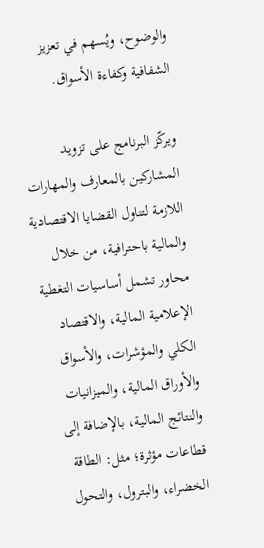والوضوح، ويُسهم في تعزيز الشفافية وكفاءة الأسواق.

ويركّز البرنامج على تزويد المشاركين بالمعارف والمهارات اللازمة لتناول القضايا الاقتصادية والمالية باحترافية، من خلال محاور تشمل أساسيات التغطية الإعلامية المالية، والاقتصاد الكلي والمؤشرات، والأسواق والأوراق المالية، والميزانيات والنتائج المالية، بالإضافة إلى قطاعات مؤثرة؛ مثل: الطاقة الخضراء، والبترول، والتحول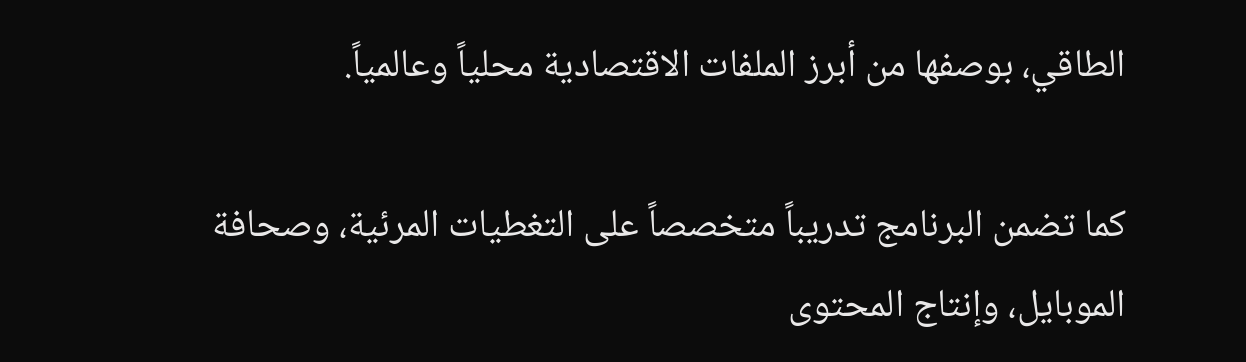الطاقي، بوصفها من أبرز الملفات الاقتصادية محلياً وعالمياً.

كما تضمن البرنامج تدريباً متخصصاً على التغطيات المرئية، وصحافة الموبايل، وإنتاج المحتوى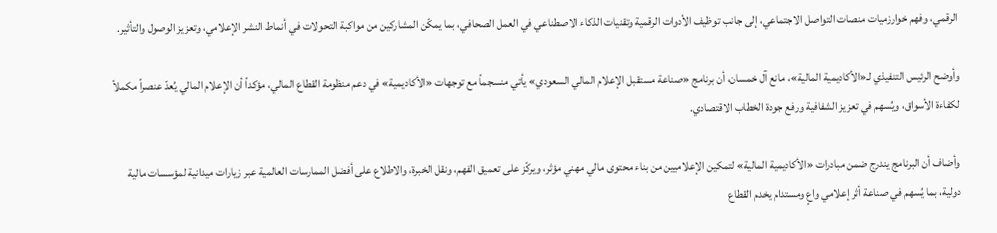الرقمي، وفهم خوارزميات منصات التواصل الاجتماعي، إلى جانب توظيف الأدوات الرقمية وتقنيات الذكاء الاصطناعي في العمل الصحافي، بما يمكّن المشاركين من مواكبة التحولات في أنماط النشر الإعلامي، وتعزيز الوصول والتأثير.

وأوضح الرئيس التنفيذي لـ«الأكاديمية المالية»، مانع آل خمسان، أن برنامج «صناعة مستقبل الإعلام المالي السعودي» يأتي منسجماً مع توجهات «الأكاديمية» في دعم منظومة القطاع المالي، مؤكداً أن الإعلام المالي يُعدّ عنصراً مكملاً لكفاءة الأسواق، ويُسهم في تعزيز الشفافية ورفع جودة الخطاب الاقتصادي.

وأضاف أن البرنامج يندرج ضمن مبادرات «الأكاديمية المالية» لتمكين الإعلاميين من بناء محتوى مالي مهني مؤثر، ويركّز على تعميق الفهم، ونقل الخبرة، والاطلاع على أفضل الممارسات العالمية عبر زيارات ميدانية لمؤسسات مالية دولية، بما يُسهم في صناعة أثر إعلامي واعٍ ومستدام يخدم القطاع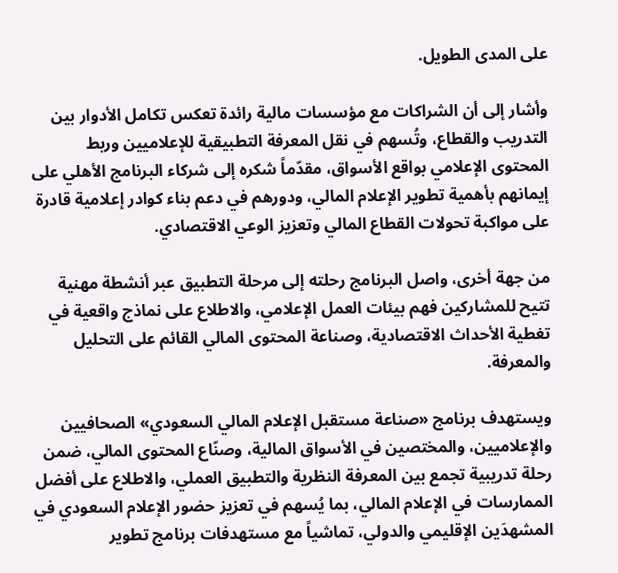على المدى الطويل.

وأشار إلى أن الشراكات مع مؤسسات مالية رائدة تعكس تكامل الأدوار بين التدريب والقطاع، وتُسهم في نقل المعرفة التطبيقية للإعلاميين وربط المحتوى الإعلامي بواقع الأسواق، مقدّماً شكره إلى شركاء البرنامج الأهلي على إيمانهم بأهمية تطوير الإعلام المالي، ودورهم في دعم بناء كوادر إعلامية قادرة على مواكبة تحولات القطاع المالي وتعزيز الوعي الاقتصادي.

من جهة أخرى، واصل البرنامج رحلته إلى مرحلة التطبيق عبر أنشطة مهنية تتيح للمشاركين فهم بيئات العمل الإعلامي، والاطلاع على نماذج واقعية في تغطية الأحداث الاقتصادية، وصناعة المحتوى المالي القائم على التحليل والمعرفة.

ويستهدف برنامج «صناعة مستقبل الإعلام المالي السعودي» الصحافيين والإعلاميين، والمختصين في الأسواق المالية، وصنّاع المحتوى المالي، ضمن رحلة تدريبية تجمع بين المعرفة النظرية والتطبيق العملي، والاطلاع على أفضل الممارسات في الإعلام المالي، بما يُسهم في تعزيز حضور الإعلام السعودي في المشهدَين الإقليمي والدولي، تماشياً مع مستهدفات برنامج تطوير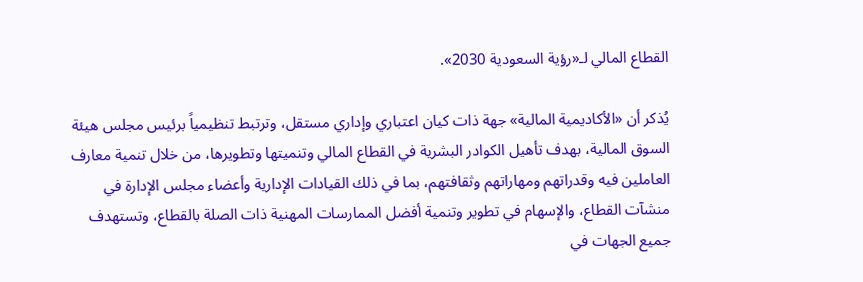القطاع المالي لـ«رؤية السعودية 2030».

يُذكر أن «الأكاديمية المالية» جهة ذات كيان اعتباري وإداري مستقل، وترتبط تنظيمياً برئيس مجلس هيئة السوق المالية، بهدف تأهيل الكوادر البشرية في القطاع المالي وتنميتها وتطويرها، من خلال تنمية معارف العاملين فيه وقدراتهم ومهاراتهم وثقافتهم، بما في ذلك القيادات الإدارية وأعضاء مجلس الإدارة في منشآت القطاع، والإسهام في تطوير وتنمية أفضل الممارسات المهنية ذات الصلة بالقطاع، وتستهدف جميع الجهات في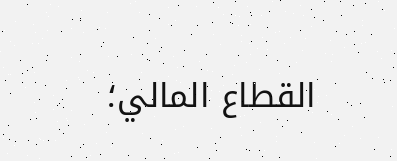القطاع المالي؛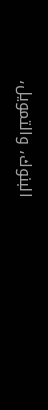البنوك، والتمويل،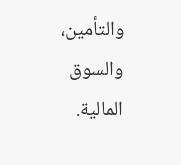والتأمين، والسوق المالية.